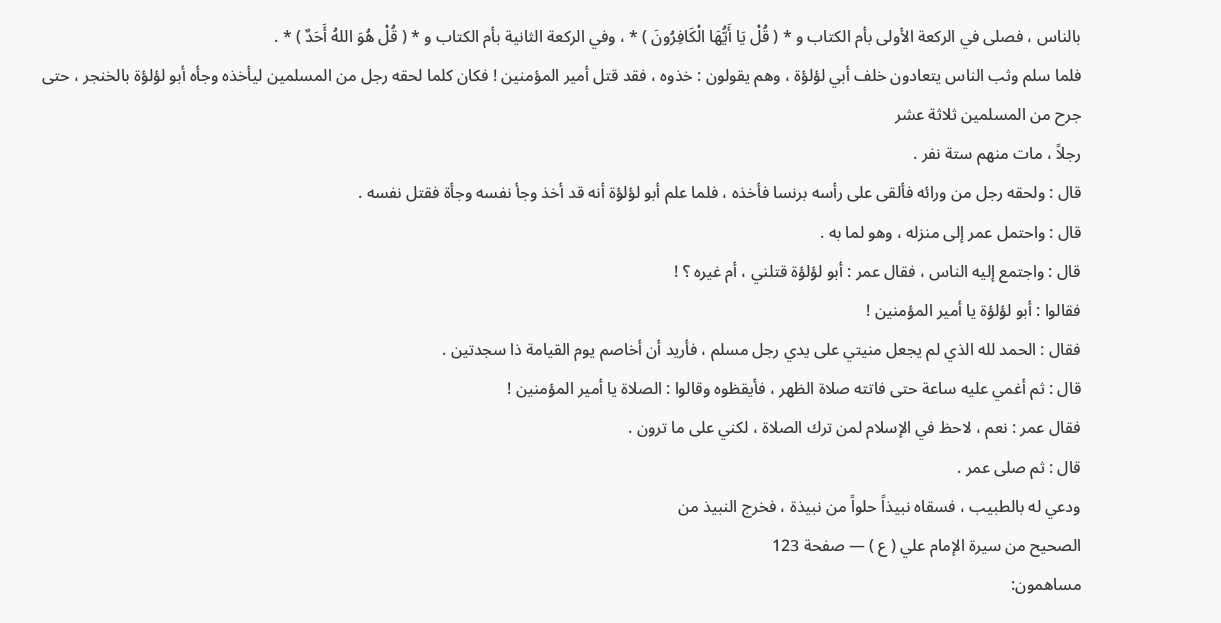بالناس ، فصلى في الركعة الأولى بأم الكتاب و * ( قُلْ يَا أَيُّهَا الْكَافِرُونَ ) * ، وفي الركعة الثانية بأم الكتاب و * ( قُلْ هُوَ اللهُ أَحَدٌ ) * .
فلما سلم وثب الناس يتعادون خلف أبي لؤلؤة ، وهم يقولون : خذوه ، فقد قتل أمير المؤمنين ! فكان كلما لحقه رجل من المسلمين ليأخذه وجأه أبو لؤلؤة بالخنجر ، حتى جرح من المسلمين ثلاثة عشر
رجلاً ، مات منهم ستة نفر .
قال : ولحقه رجل من ورائه فألقى على رأسه برنسا فأخذه ، فلما علم أبو لؤلؤة أنه قد أخذ وجأ نفسه وجأة فقتل نفسه .
قال : واحتمل عمر إلى منزله ، وهو لما به .
قال : واجتمع إليه الناس ، فقال عمر : أبو لؤلؤة قتلني ، أم غيره ؟ !
فقالوا : أبو لؤلؤة يا أمير المؤمنين !
فقال : الحمد لله الذي لم يجعل منيتي على يدي رجل مسلم ، فأريد أن أخاصم يوم القيامة ذا سجدتين .
قال : ثم أغمي عليه ساعة حتى فاتته صلاة الظهر ، فأيقظوه وقالوا : الصلاة يا أمير المؤمنين !
فقال عمر : نعم ، لاحظ في الإسلام لمن ترك الصلاة ، لكني على ما ترون .
قال : ثم صلى عمر .
ودعي له بالطبيب ، فسقاه نبيذاً حلواً من نبيذة ، فخرج النبيذ من
الصحيح من سيرة الإمام علي ( ع ) — صفحة 123
مساهمون: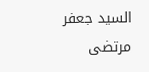السيد جعفر مرتضى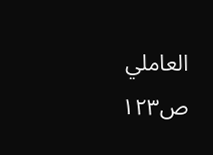العاملي
ص١٢٣